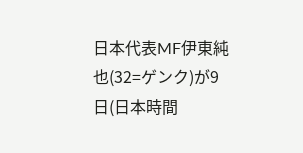日本代表MF伊東純也(32=ゲンク)が9日(日本時間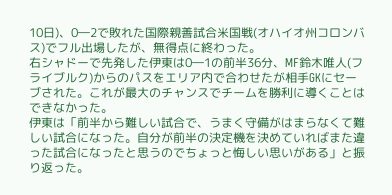10日)、0―2で敗れた国際親善試合米国戦(オハイオ州コロンバス)でフル出場したが、無得点に終わった。
右シャドーで先発した伊東は0―1の前半36分、MF鈴木唯人(フライブルク)からのパスをエリア内で合わせたが相手GKにセーブされた。これが最大のチャンスでチームを勝利に導くことはできなかった。
伊東は「前半から難しい試合で、うまく守備がはまらなくて難しい試合になった。自分が前半の決定機を決めていればまた違った試合になったと思うのでちょっと悔しい思いがある」と振り返った。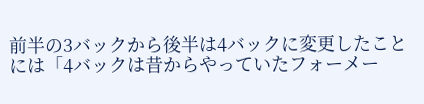前半の3バックから後半は4バックに変更したことには「4バックは昔からやっていたフォーメー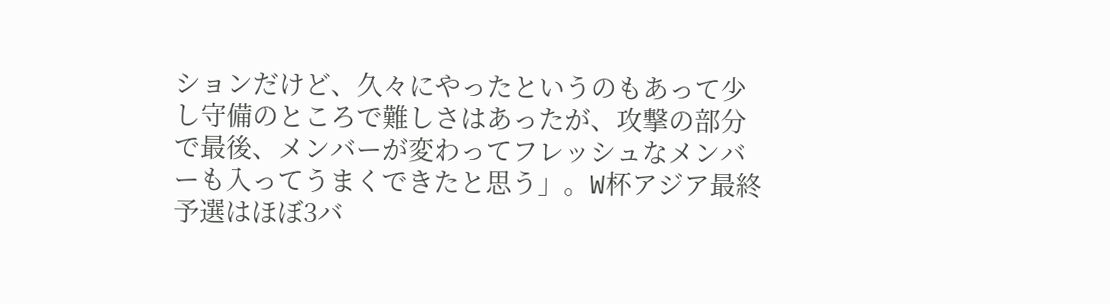ションだけど、久々にやったというのもあって少し守備のところで難しさはあったが、攻撃の部分で最後、メンバーが変わってフレッシュなメンバーも入ってうまくできたと思う」。W杯アジア最終予選はほぼ3バ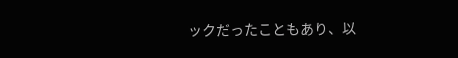ックだったこともあり、以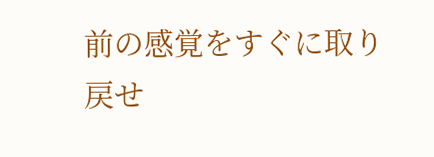前の感覚をすぐに取り戻せ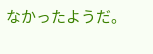なかったようだ。